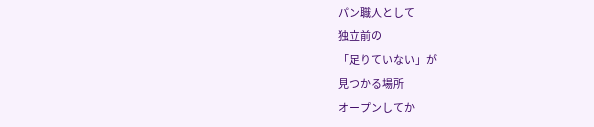パン職人として
独立前の
「足りていない」が
見つかる場所
オープンしてか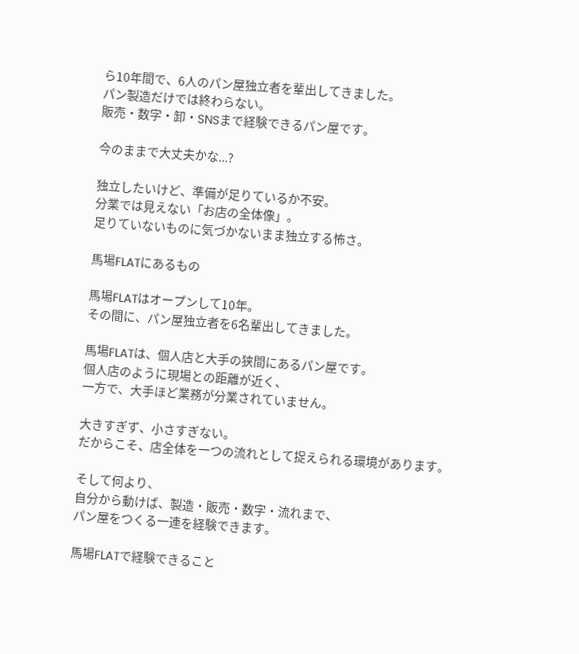ら10年間で、6人のパン屋独立者を輩出してきました。
パン製造だけでは終わらない。
販売・数字・卸・SNSまで経験できるパン屋です。

今のままで大丈夫かな...?

独立したいけど、準備が足りているか不安。
分業では見えない「お店の全体像」。
足りていないものに気づかないまま独立する怖さ。

馬場FLATにあるもの

馬場FLATはオープンして10年。
その間に、パン屋独立者を6名輩出してきました。

馬場FLATは、個人店と大手の狭間にあるパン屋です。
個人店のように現場との距離が近く、
一方で、大手ほど業務が分業されていません。

大きすぎず、小さすぎない。
だからこそ、店全体を一つの流れとして捉えられる環境があります。

そして何より、
自分から動けば、製造・販売・数字・流れまで、
パン屋をつくる一連を経験できます。

馬場FLATで経験できること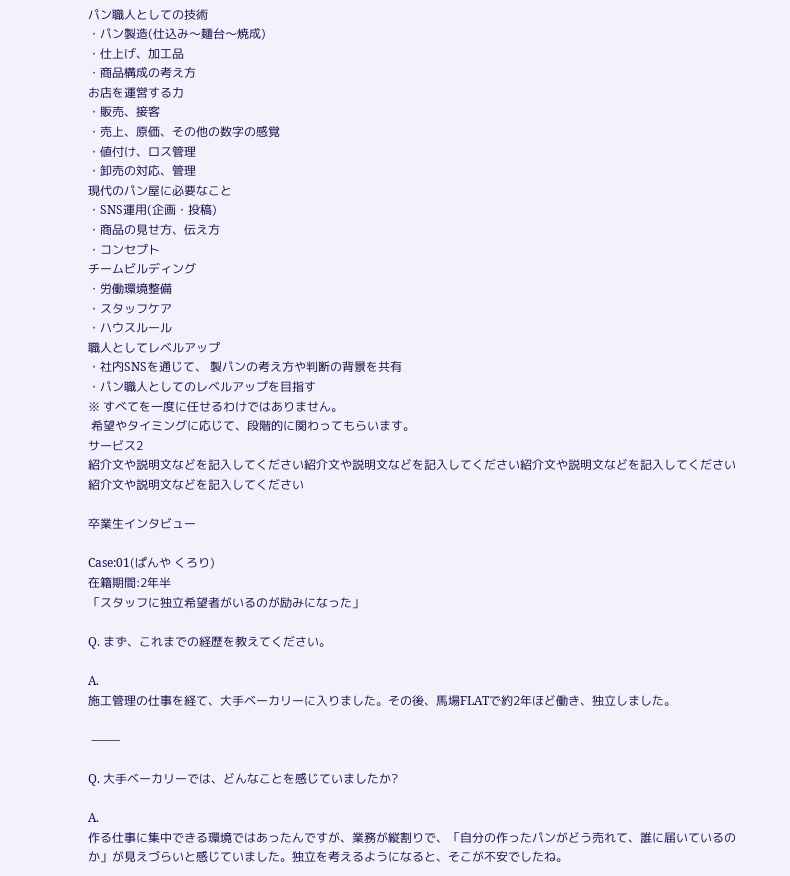パン職人としての技術
・パン製造(仕込み〜麺台〜焼成)
・仕上げ、加工品
・商品構成の考え方
お店を運営する力
・販売、接客
・売上、原価、その他の数字の感覚
・値付け、ロス管理
・卸売の対応、管理
現代のパン屋に必要なこと
・SNS運用(企画・投稿)
・商品の見せ方、伝え方
・コンセプト
チームビルディング
・労働環境整備
・スタッフケア
・ハウスルール
職人としてレベルアップ
・社内SNSを通じて、 製パンの考え方や判断の背景を共有
・パン職人としてのレベルアップを目指す
※ すべてを一度に任せるわけではありません。
 希望やタイミングに応じて、段階的に関わってもらいます。
サービス2
紹介文や説明文などを記入してください紹介文や説明文などを記入してください紹介文や説明文などを記入してください紹介文や説明文などを記入してください

卒業生インタビュー

Case:01(ぱんや くろり)
在籍期間:2年半
「スタッフに独立希望者がいるのが励みになった」

Q. まず、これまでの経歴を教えてください。

A.
施工管理の仕事を経て、大手ベーカリーに入りました。その後、馬場FLATで約2年ほど働き、独立しました。

 ⸻

Q. 大手ベーカリーでは、どんなことを感じていましたか?

A.
作る仕事に集中できる環境ではあったんですが、業務が縦割りで、「自分の作ったパンがどう売れて、誰に届いているのか」が見えづらいと感じていました。独立を考えるようになると、そこが不安でしたね。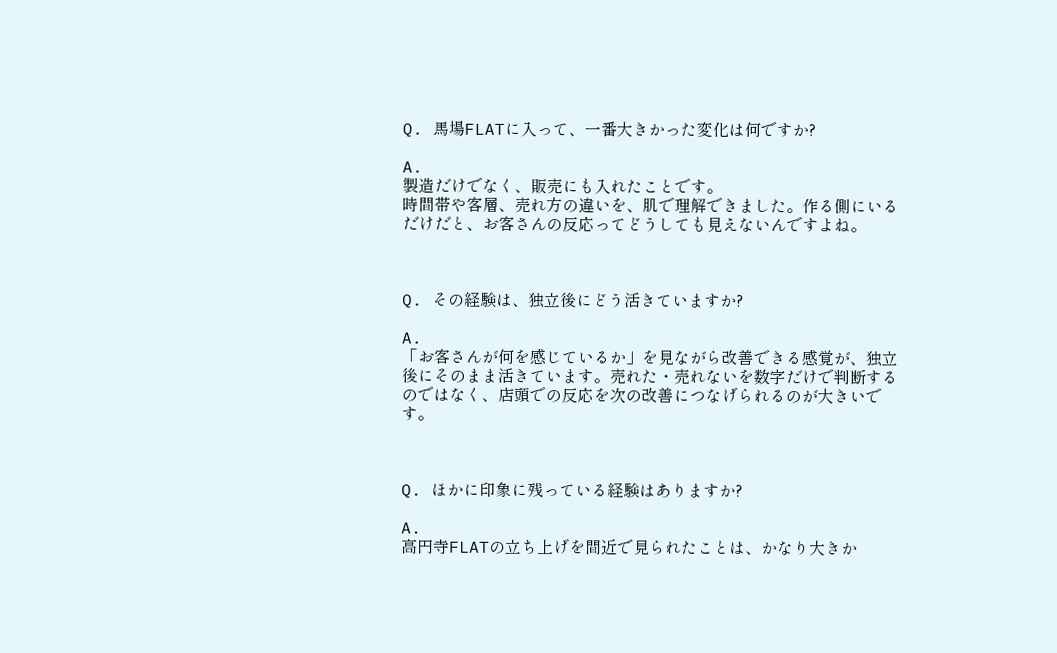Q. 馬場FLATに入って、一番大きかった変化は何ですか?

A.
製造だけでなく、販売にも入れたことです。
時間帯や客層、売れ方の違いを、肌で理解できました。作る側にいるだけだと、お客さんの反応ってどうしても見えないんですよね。



Q. その経験は、独立後にどう活きていますか?

A.
「お客さんが何を感じているか」を見ながら改善できる感覚が、独立後にそのまま活きています。売れた・売れないを数字だけで判断するのではなく、店頭での反応を次の改善につなげられるのが大きいです。



Q. ほかに印象に残っている経験はありますか?

A.
高円寺FLATの立ち上げを間近で見られたことは、かなり大きか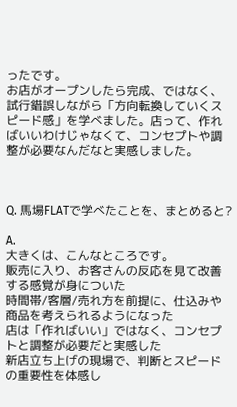ったです。
お店がオープンしたら完成、ではなく、試行錯誤しながら「方向転換していくスピード感」を学べました。店って、作ればいいわけじゃなくて、コンセプトや調整が必要なんだなと実感しました。



Q. 馬場FLATで学べたことを、まとめると?

A.
大きくは、こんなところです。
販売に入り、お客さんの反応を見て改善する感覚が身についた
時間帯/客層/売れ方を前提に、仕込みや商品を考えられるようになった
店は「作ればいい」ではなく、コンセプトと調整が必要だと実感した
新店立ち上げの現場で、判断とスピードの重要性を体感し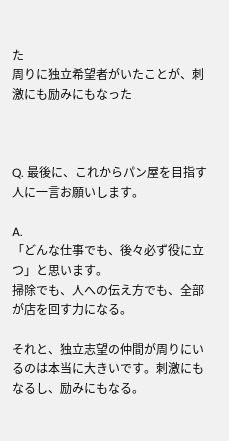た
周りに独立希望者がいたことが、刺激にも励みにもなった



Q. 最後に、これからパン屋を目指す人に一言お願いします。

A.
「どんな仕事でも、後々必ず役に立つ」と思います。
掃除でも、人への伝え方でも、全部が店を回す力になる。

それと、独立志望の仲間が周りにいるのは本当に大きいです。刺激にもなるし、励みにもなる。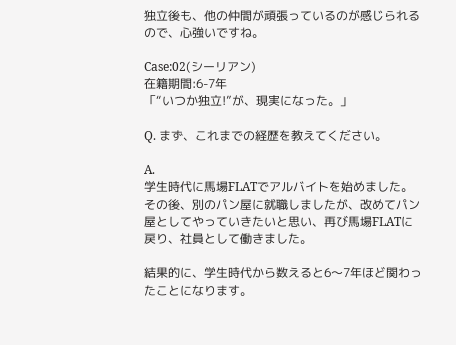独立後も、他の仲間が頑張っているのが感じられるので、心強いですね。

Case:02(シーリアン)
在籍期間:6-7年
「“いつか独立!”が、現実になった。」

Q. まず、これまでの経歴を教えてください。

A.
学生時代に馬場FLATでアルバイトを始めました。
その後、別のパン屋に就職しましたが、改めてパン屋としてやっていきたいと思い、再び馬場FLATに戻り、社員として働きました。

結果的に、学生時代から数えると6〜7年ほど関わったことになります。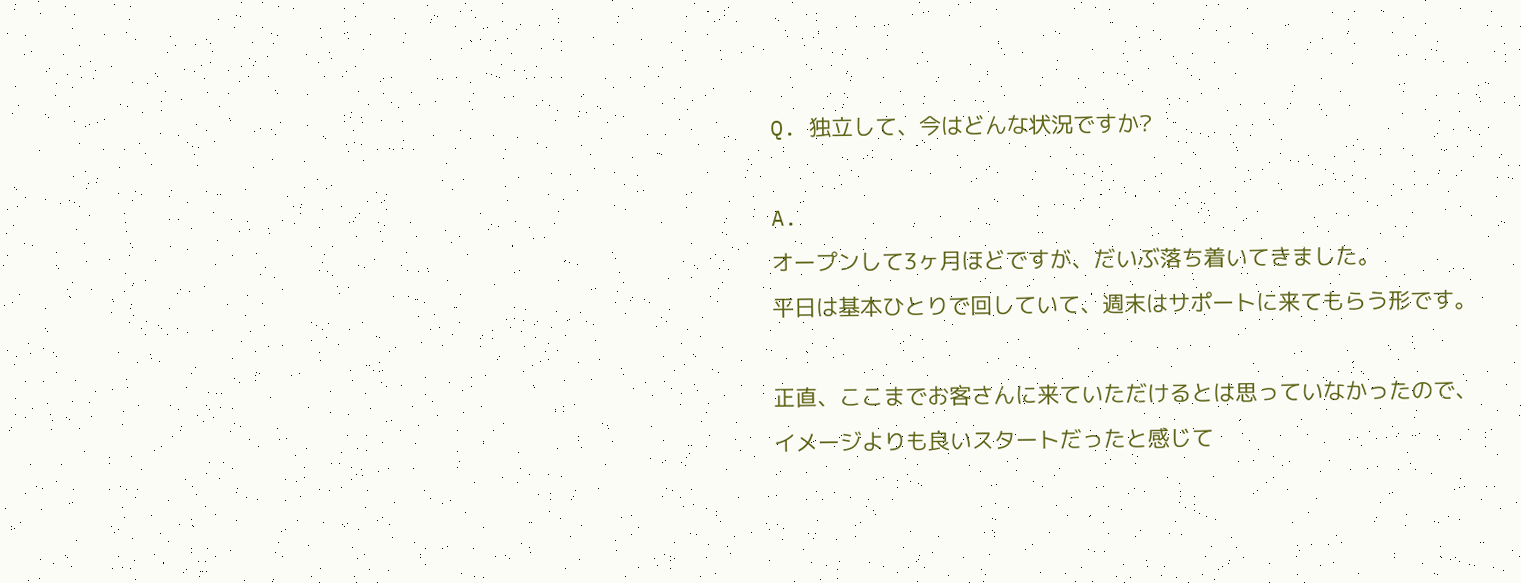Q. 独立して、今はどんな状況ですか?

A.
オープンして3ヶ月ほどですが、だいぶ落ち着いてきました。
平日は基本ひとりで回していて、週末はサポートに来てもらう形です。

正直、ここまでお客さんに来ていただけるとは思っていなかったので、
イメージよりも良いスタートだったと感じて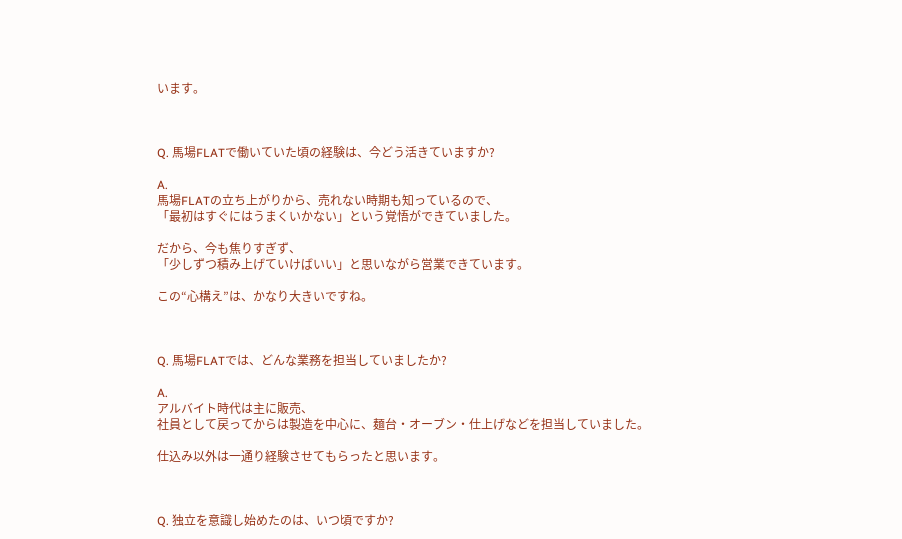います。



Q. 馬場FLATで働いていた頃の経験は、今どう活きていますか?

A.
馬場FLATの立ち上がりから、売れない時期も知っているので、
「最初はすぐにはうまくいかない」という覚悟ができていました。

だから、今も焦りすぎず、
「少しずつ積み上げていけばいい」と思いながら営業できています。

この“心構え”は、かなり大きいですね。



Q. 馬場FLATでは、どんな業務を担当していましたか?

A.
アルバイト時代は主に販売、
社員として戻ってからは製造を中心に、麺台・オーブン・仕上げなどを担当していました。

仕込み以外は一通り経験させてもらったと思います。



Q. 独立を意識し始めたのは、いつ頃ですか?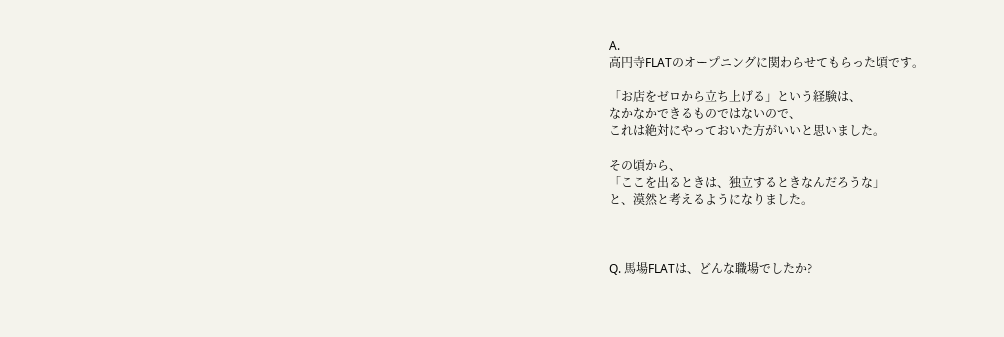A.
高円寺FLATのオープニングに関わらせてもらった頃です。

「お店をゼロから立ち上げる」という経験は、
なかなかできるものではないので、
これは絶対にやっておいた方がいいと思いました。

その頃から、
「ここを出るときは、独立するときなんだろうな」
と、漠然と考えるようになりました。



Q. 馬場FLATは、どんな職場でしたか?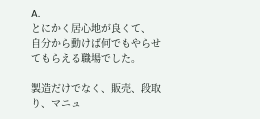A.
とにかく居心地が良くて、
自分から動けば何でもやらせてもらえる職場でした。

製造だけでなく、販売、段取り、マニュ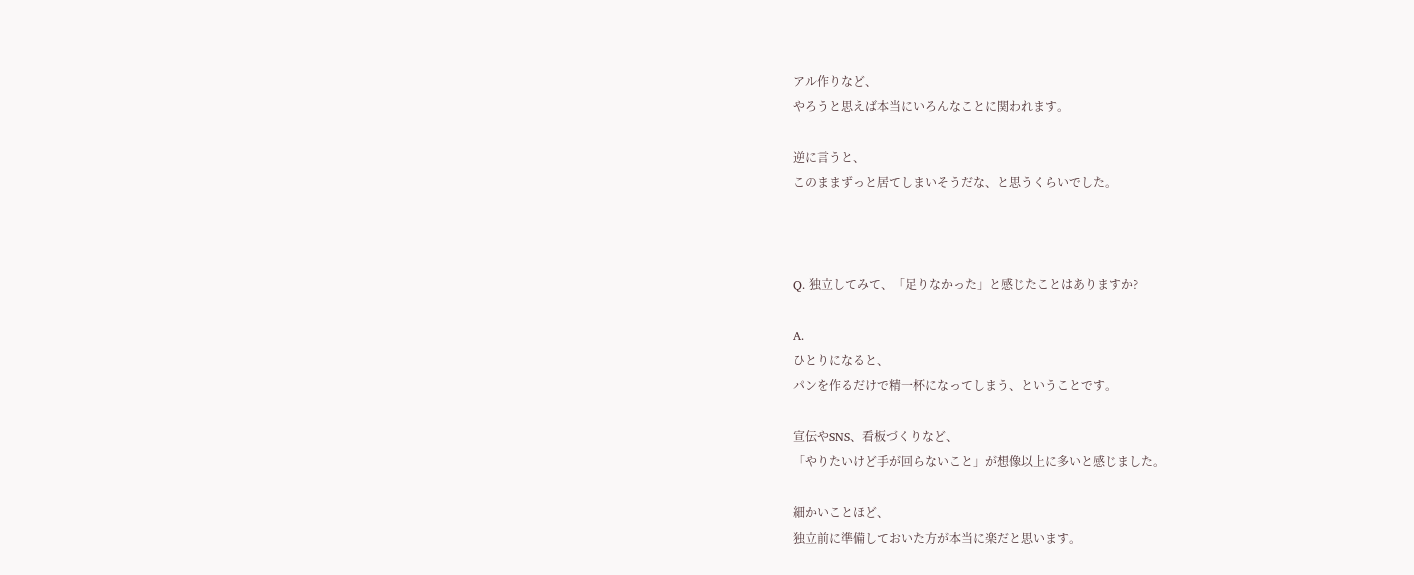アル作りなど、
やろうと思えば本当にいろんなことに関われます。

逆に言うと、
このままずっと居てしまいそうだな、と思うくらいでした。



Q. 独立してみて、「足りなかった」と感じたことはありますか?

A.
ひとりになると、
パンを作るだけで精一杯になってしまう、ということです。

宣伝やSNS、看板づくりなど、
「やりたいけど手が回らないこと」が想像以上に多いと感じました。

細かいことほど、
独立前に準備しておいた方が本当に楽だと思います。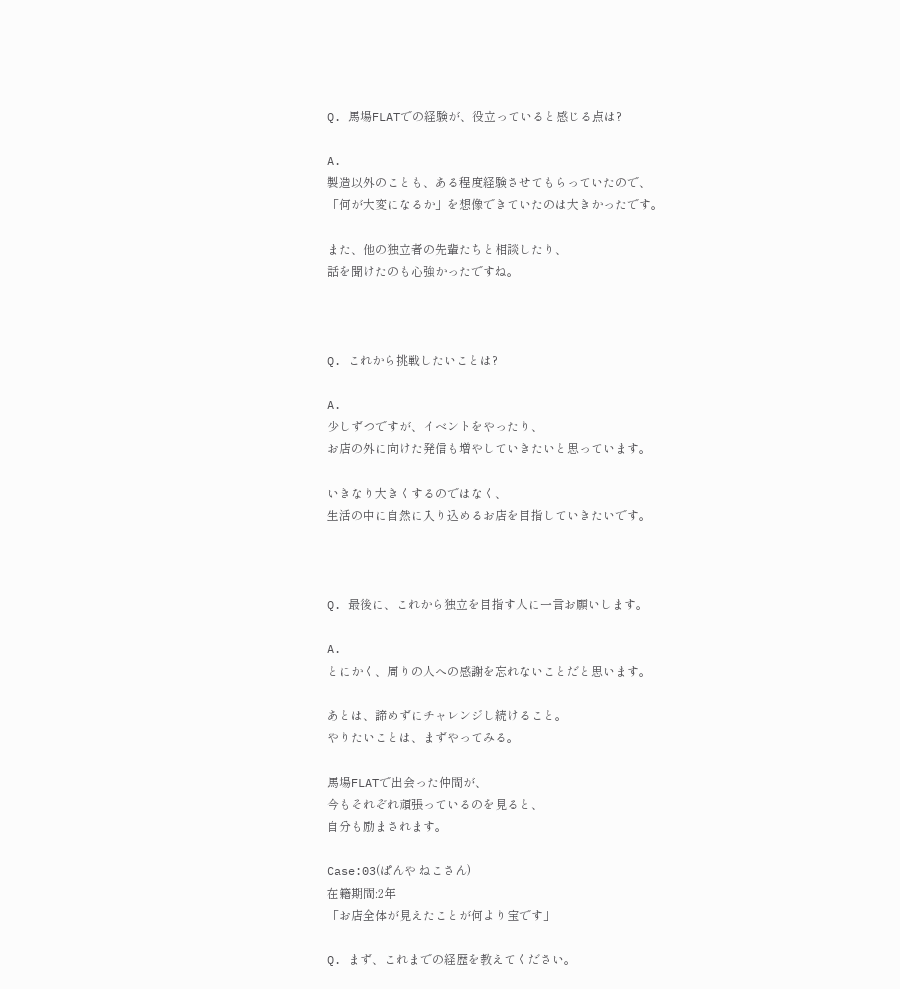Q. 馬場FLATでの経験が、役立っていると感じる点は?

A.
製造以外のことも、ある程度経験させてもらっていたので、
「何が大変になるか」を想像できていたのは大きかったです。

また、他の独立者の先輩たちと相談したり、
話を聞けたのも心強かったですね。



Q. これから挑戦したいことは?

A.
少しずつですが、イベントをやったり、
お店の外に向けた発信も増やしていきたいと思っています。

いきなり大きくするのではなく、
生活の中に自然に入り込めるお店を目指していきたいです。



Q. 最後に、これから独立を目指す人に一言お願いします。

A.
とにかく、周りの人への感謝を忘れないことだと思います。

あとは、諦めずにチャレンジし続けること。
やりたいことは、まずやってみる。

馬場FLATで出会った仲間が、
今もそれぞれ頑張っているのを見ると、
自分も励まされます。

Case:03(ぱんや ねこさん)
在籍期間:2年
「お店全体が見えたことが何より宝です」

Q. まず、これまでの経歴を教えてください。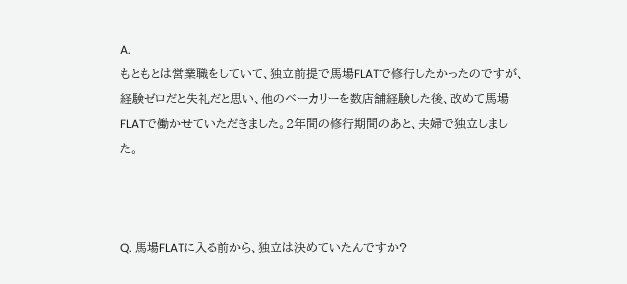A.
もともとは営業職をしていて、独立前提で馬場FLATで修行したかったのですが、経験ゼロだと失礼だと思い、他のベーカリーを数店舗経験した後、改めて馬場FLATで働かせていただきました。2年間の修行期間のあと、夫婦で独立しました。



Q. 馬場FLATに入る前から、独立は決めていたんですか?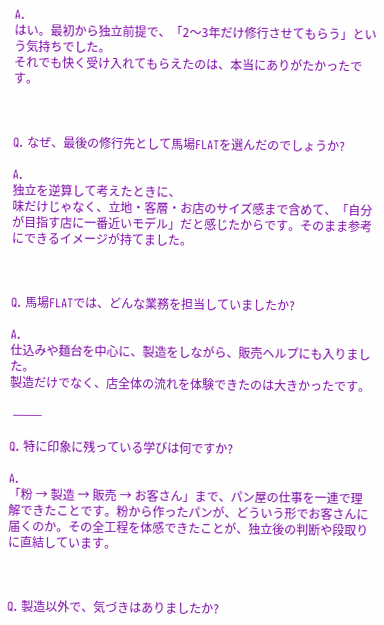A.
はい。最初から独立前提で、「2〜3年だけ修行させてもらう」という気持ちでした。
それでも快く受け入れてもらえたのは、本当にありがたかったです。



Q. なぜ、最後の修行先として馬場FLATを選んだのでしょうか?

A.
独立を逆算して考えたときに、
味だけじゃなく、立地・客層・お店のサイズ感まで含めて、「自分が目指す店に一番近いモデル」だと感じたからです。そのまま参考にできるイメージが持てました。



Q. 馬場FLATでは、どんな業務を担当していましたか?

A.
仕込みや麺台を中心に、製造をしながら、販売ヘルプにも入りました。
製造だけでなく、店全体の流れを体験できたのは大きかったです。

 ⸻

Q. 特に印象に残っている学びは何ですか?

A.
「粉 → 製造 → 販売 → お客さん」まで、パン屋の仕事を一連で理解できたことです。粉から作ったパンが、どういう形でお客さんに届くのか。その全工程を体感できたことが、独立後の判断や段取りに直結しています。



Q. 製造以外で、気づきはありましたか?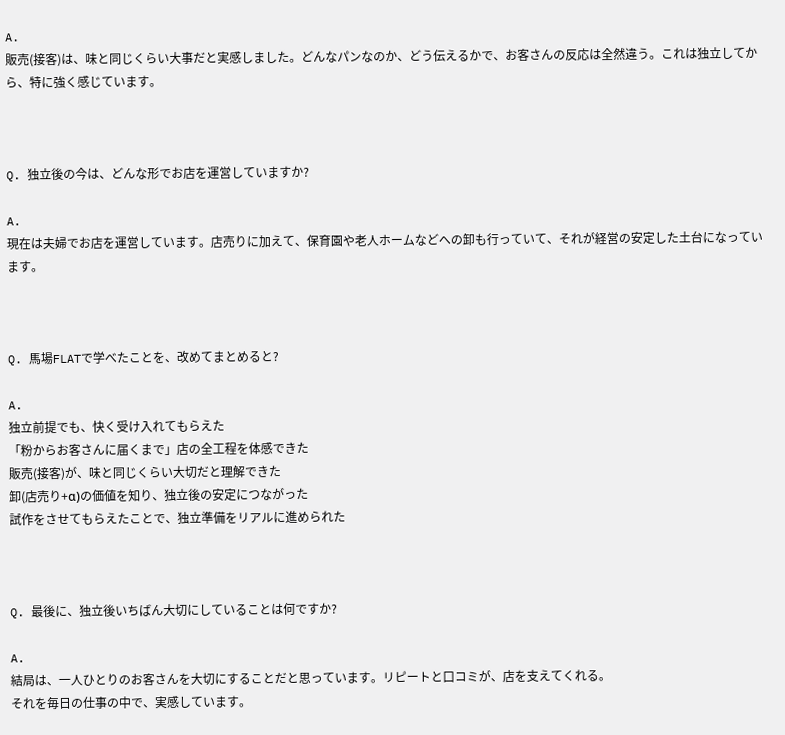A.
販売(接客)は、味と同じくらい大事だと実感しました。どんなパンなのか、どう伝えるかで、お客さんの反応は全然違う。これは独立してから、特に強く感じています。



Q. 独立後の今は、どんな形でお店を運営していますか?

A.
現在は夫婦でお店を運営しています。店売りに加えて、保育園や老人ホームなどへの卸も行っていて、それが経営の安定した土台になっています。



Q. 馬場FLATで学べたことを、改めてまとめると?

A.
独立前提でも、快く受け入れてもらえた
「粉からお客さんに届くまで」店の全工程を体感できた
販売(接客)が、味と同じくらい大切だと理解できた
卸(店売り+α)の価値を知り、独立後の安定につながった
試作をさせてもらえたことで、独立準備をリアルに進められた



Q. 最後に、独立後いちばん大切にしていることは何ですか?

A.
結局は、一人ひとりのお客さんを大切にすることだと思っています。リピートと口コミが、店を支えてくれる。
それを毎日の仕事の中で、実感しています。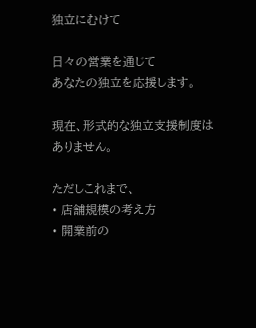独立にむけて

日々の営業を通じて
あなたの独立を応援します。

現在、形式的な独立支援制度はありません。

ただしこれまで、
• 店舗規模の考え方
• 開業前の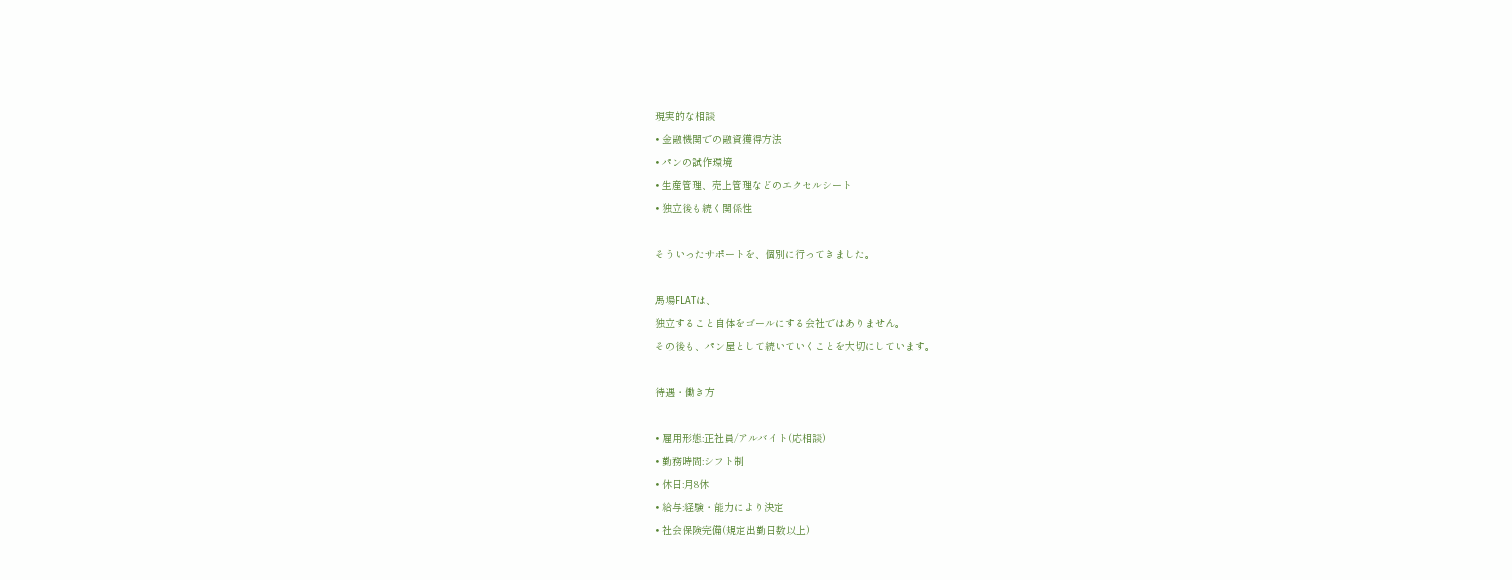現実的な相談
• 金融機関での融資獲得方法
• パンの試作環境
• 生産管理、売上管理などのエクセルシート
• 独立後も続く関係性

そういったサポートを、個別に行ってきました。

馬場FLATは、
独立すること自体をゴールにする会社ではありません。
その後も、パン屋として続いていくことを大切にしています。

待遇・働き方

• 雇用形態:正社員/アルバイト(応相談)
• 勤務時間:シフト制
• 休日:月8休
• 給与:経験・能力により決定
• 社会保険完備(規定出勤日数以上)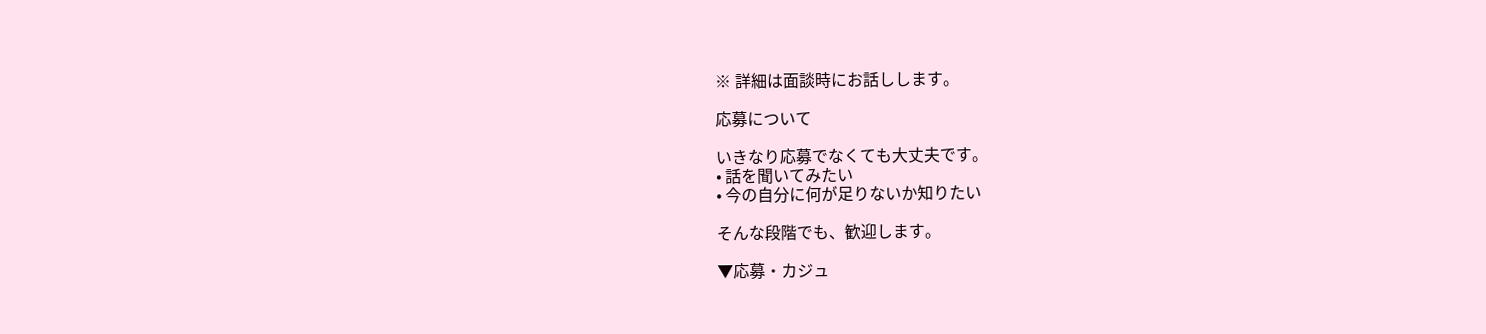※ 詳細は面談時にお話しします。

応募について

いきなり応募でなくても大丈夫です。
• 話を聞いてみたい
• 今の自分に何が足りないか知りたい

そんな段階でも、歓迎します。

▼応募・カジュ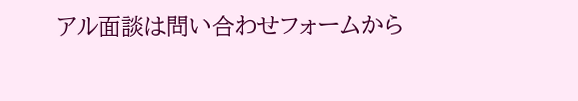アル面談は問い合わせフォームから